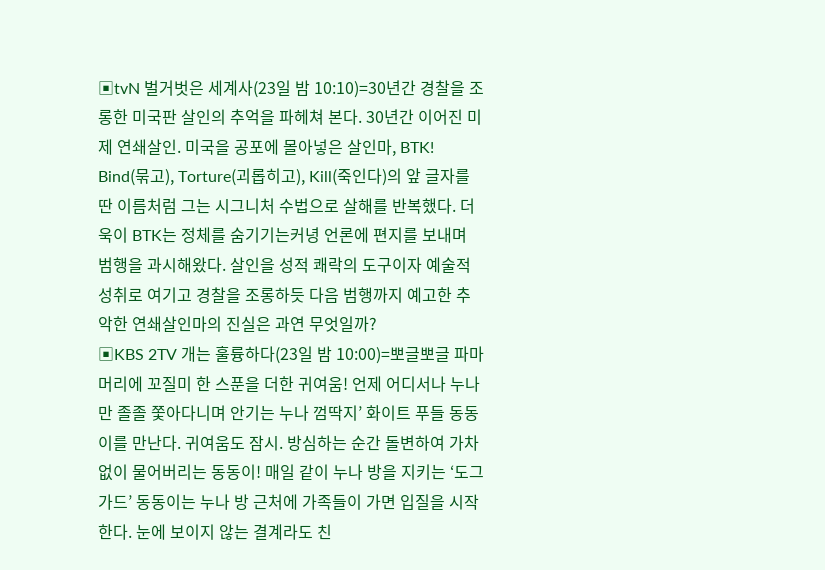▣tvN 벌거벗은 세계사(23일 밤 10:10)=30년간 경찰을 조롱한 미국판 살인의 추억을 파헤쳐 본다. 30년간 이어진 미제 연쇄살인. 미국을 공포에 몰아넣은 살인마, BTK! Bind(묶고), Torture(괴롭히고), Kill(죽인다)의 앞 글자를 딴 이름처럼 그는 시그니처 수법으로 살해를 반복했다. 더욱이 BTK는 정체를 숨기기는커녕 언론에 편지를 보내며 범행을 과시해왔다. 살인을 성적 쾌락의 도구이자 예술적 성취로 여기고 경찰을 조롱하듯 다음 범행까지 예고한 추악한 연쇄살인마의 진실은 과연 무엇일까?
▣KBS 2TV 개는 훌륭하다(23일 밤 10:00)=뽀글뽀글 파마머리에 꼬질미 한 스푼을 더한 귀여움! 언제 어디서나 누나만 졸졸 쫓아다니며 안기는 누나 껌딱지’ 화이트 푸들 동동이를 만난다. 귀여움도 잠시. 방심하는 순간 돌변하여 가차 없이 물어버리는 동동이! 매일 같이 누나 방을 지키는 ‘도그가드’ 동동이는 누나 방 근처에 가족들이 가면 입질을 시작한다. 눈에 보이지 않는 결계라도 친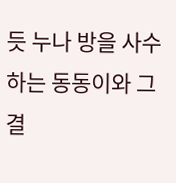듯 누나 방을 사수하는 동동이와 그 결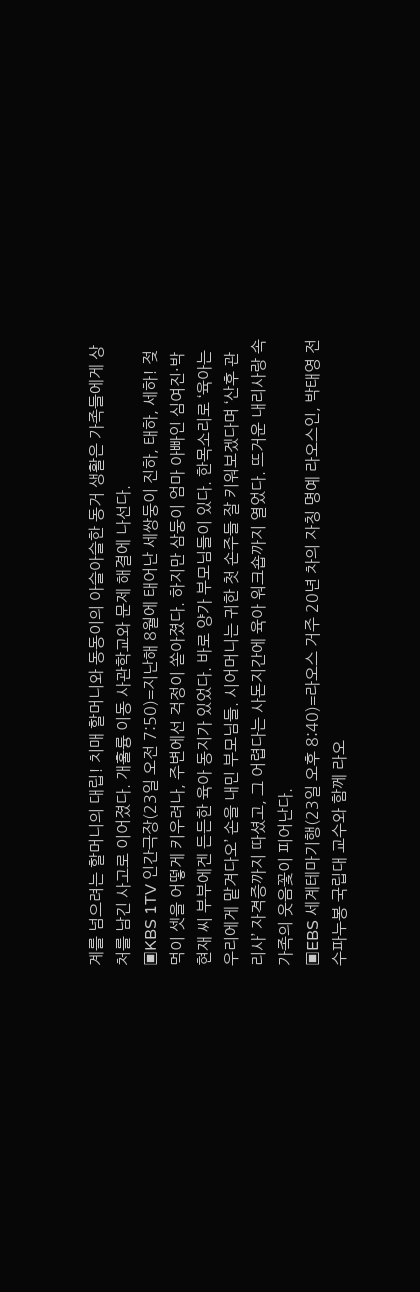계를 넘으려는 할머니의 대립! 치매 할머니와 동동이의 아슬아슬한 동거 생활은 가족들에게 상처를 남긴 사고로 이어졌다. 개훌륭 이동 사관학교와 문제 해결에 나선다.
▣KBS 1TV 인간극장(23일 오전 7:50)=지난해 8월에 태어난 세쌍둥이 진하, 태하, 세하! 젖먹이 셋을 어떻게 키우려나, 주변에선 걱정이 쏟아졌다. 하지만 삼둥이 엄마 아빠인 심여진·박현재 씨 부부에겐 든든한 육아 동지가 있었다. 바로 양가 부모님들이 있다. 한목소리로 ‘육아는 우리에게 맡겨다오’ 손을 내민 부모님들. 시어머니는 귀한 첫 손주들 잘 키워보겠다며 ‘산후 관리사’ 자격증까지 따셨고, 그 어렵다는 사돈지간에 육아 워크숍까지 열었다. 뜨거운 내리사랑 속 가족의 웃음꽃이 피어난다.
▣EBS 세계테마기행(23일 오후 8:40)=라오스 거주 20년 차의 자칭 명예 라오스인, 박태영 전 수파누봉 국립대 교수와 함께 라오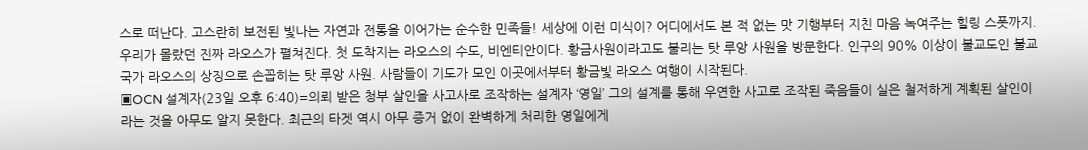스로 떠난다. 고스란히 보전된 빛나는 자연과 전통을 이어가는 순수한 민족들! 세상에 이런 미식이? 어디에서도 본 적 없는 맛 기행부터 지친 마음 녹여주는 힐링 스폿까지. 우리가 몰랐던 진짜 라오스가 펼쳐진다. 첫 도착지는 라오스의 수도, 비엔티안이다. 황금사원이라고도 불리는 탓 루앙 사원을 방문한다. 인구의 90% 이상이 불교도인 불교 국가 라오스의 상징으로 손꼽히는 탓 루앙 사원. 사람들이 기도가 모인 이곳에서부터 황금빛 라오스 여행이 시작된다.
▣OCN 설계자(23일 오후 6:40)=의뢰 받은 청부 살인을 사고사로 조작하는 설계자 ‘영일’ 그의 설계를 통해 우연한 사고로 조작된 죽음들이 실은 철저하게 계획된 살인이라는 것을 아무도 알지 못한다. 최근의 타겟 역시 아무 증거 없이 완벽하게 처리한 영일에게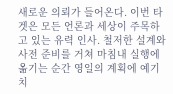새로운 의뢰가 들어온다. 이번 타겟은 모든 언론과 세상이 주목하고 있는 유력 인사. 철저한 설계와 사전 준비를 거쳐 마침내 실행에 옮기는 순간 영일의 계획에 예기치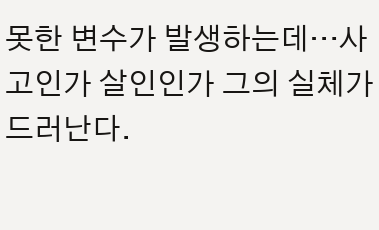못한 변수가 발생하는데…사고인가 살인인가 그의 실체가 드러난다.